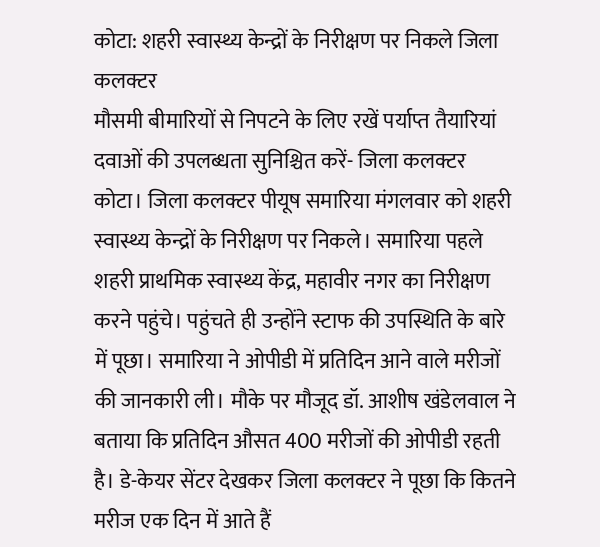कोटा: शहरी स्वास्थ्य केन्द्रों के निरीक्षण पर निकले जिला कलक्टर
मौसमी बीमारियों से निपटने के लिए रखें पर्याप्त तैयारियां दवाओं की उपलब्धता सुनिश्चित करें- जिला कलक्टर
कोटा। जिला कलक्टर पीयूष समारिया मंगलवार को शहरी स्वास्थ्य केन्द्रों के निरीक्षण पर निकले। समारिया पहले शहरी प्राथमिक स्वास्थ्य केंद्र, महावीर नगर का निरीक्षण करने पहुंचे। पहुंचते ही उन्होंने स्टाफ की उपस्थिति के बारे में पूछा। समारिया ने ओपीडी में प्रतिदिन आने वाले मरीजों की जानकारी ली। मौके पर मौजूद डॉ. आशीष खंडेलवाल ने बताया कि प्रतिदिन औसत 400 मरीजों की ओपीडी रहती है। डे-केयर सेंटर देखकर जिला कलक्टर ने पूछा कि कितने मरीज एक दिन में आते हैं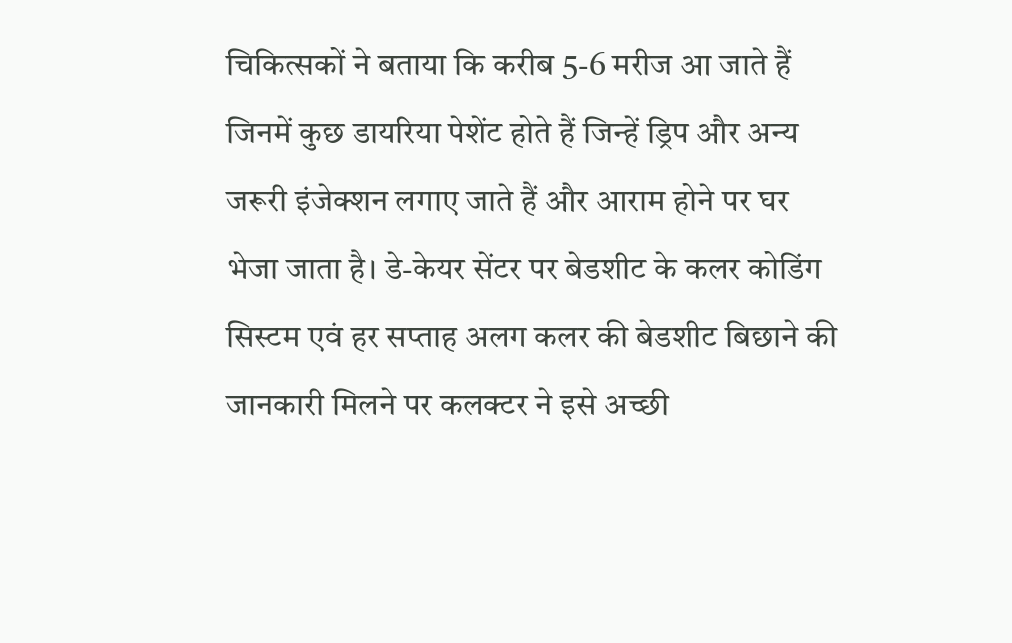चिकित्सकों ने बताया कि करीब 5-6 मरीज आ जाते हैं जिनमें कुछ डायरिया पेशेंट होते हैं जिन्हें ड्रिप और अन्य जरूरी इंजेक्शन लगाए जाते हैं और आराम होने पर घर भेजा जाता है। डे-केयर सेंटर पर बेडशीट के कलर कोडिंग सिस्टम एवं हर सप्ताह अलग कलर की बेडशीट बिछाने की जानकारी मिलने पर कलक्टर ने इसे अच्छी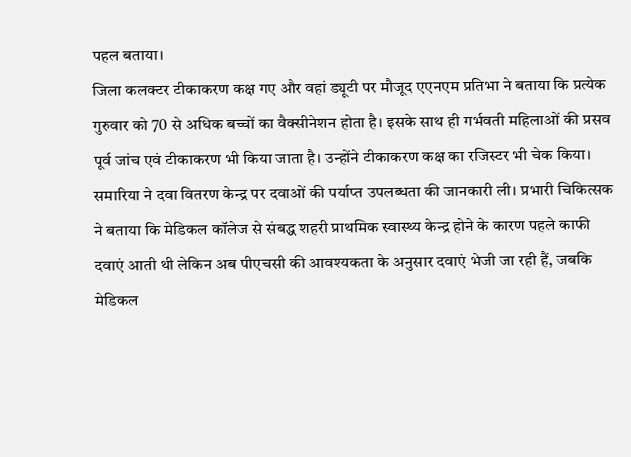पहल बताया।
जिला कलक्टर टीकाकरण कक्ष गए और वहां ड्यूटी पर मौजूद एएनएम प्रतिभा ने बताया कि प्रत्येक गुरुवार को 70 से अधिक बच्चों का वैक्सीनेशन होता है। इसके साथ ही गर्भवती महिलाओं की प्रसव पूर्व जांच एवं टीकाकरण भी किया जाता है। उन्होंने टीकाकरण कक्ष का रजिस्टर भी चेक किया। समारिया ने दवा वितरण केन्द्र पर दवाओं की पर्याप्त उपलब्धता की जानकारी ली। प्रभारी चिकित्सक ने बताया कि मेडिकल कॉलेज से संबद्ध शहरी प्राथमिक स्वास्थ्य केन्द्र होने के कारण पहले काफी दवाएं आती थी लेकिन अब पीएचसी की आवश्यकता के अनुसार दवाएं भेजी जा रही हैं, जबकि मेडिकल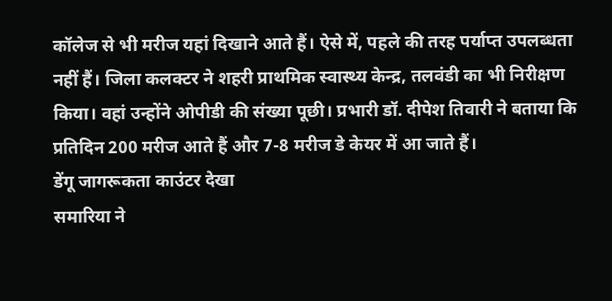कॉलेज से भी मरीज यहां दिखाने आते हैं। ऐसे में, पहले की तरह पर्याप्त उपलब्धता नहीं हैं। जिला कलक्टर ने शहरी प्राथमिक स्वास्थ्य केन्द्र, तलवंडी का भी निरीक्षण किया। वहां उन्होंने ओपीडी की संख्या पूछी। प्रभारी डॉ. दीपेश तिवारी ने बताया कि प्रतिदिन 200 मरीज आते हैं और 7-8 मरीज डे केयर में आ जाते हैं।
डेंगू जागरूकता काउंटर देखा
समारिया ने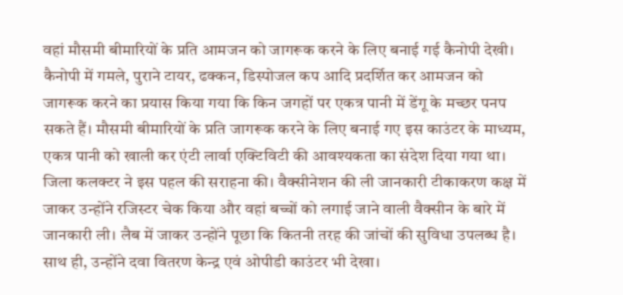वहां मौसमी बीमारियों के प्रति आमजन को जागरूक करने के लिए बनाई गई कैनोपी देखी। कैनोपी में गमले, पुराने टायर, ढक्कन, डिस्पोजल कप आदि प्रदर्शित कर आमजन को जागरूक करने का प्रयास किया गया कि किन जगहों पर एकत्र पानी में डेंगू के मच्छर पनप सकते हैं। मौसमी बीमारियों के प्रति जागरूक करने के लिए बनाई गए इस काउंटर के माध्यम, एकत्र पानी को खाली कर एंटी लार्वा एक्टिविटी की आवश्यकता का संदेश दिया गया था। जिला कलक्टर ने इस पहल की सराहना की। वैक्सीनेशन की ली जानकारी टीकाकरण कक्ष में जाकर उन्होंने रजिस्टर चेक किया और वहां बच्चों को लगाई जाने वाली वैक्सीन के बारे में जानकारी ली। लैब में जाकर उन्होंने पूछा कि कितनी तरह की जांचों की सुविधा उपलब्ध है। साथ ही, उन्होंने दवा वितरण केन्द्र एवं ओपीडी काउंटर भी देखा।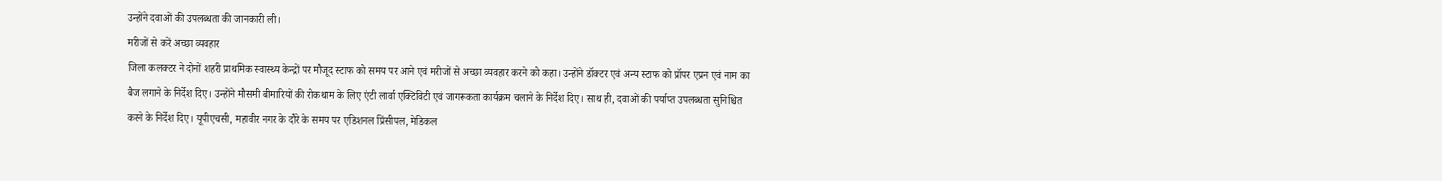उन्होंने दवाओं की उपलब्धता की जानकारी ली।
मरीजों से करें अच्छा व्यवहार
जिला कलक्टर ने दोनों शहरी प्राथमिक स्वास्थ्य केन्द्रों पर मौजूद स्टाफ को समय पर आने एवं मरीजों से अच्छा व्यवहार करने को कहा। उन्होंने डॉक्टर एवं अन्य स्टाफ को प्रॉपर एप्रन एवं नाम का बैज लगाने के निर्देश दिए। उन्होंने मौसमी बीमारियों की रोकथाम के लिए एंटी लार्वा एक्टिविटी एवं जागरूकता कार्यक्रम चलाने के निर्देश दिए। साथ ही, दवाओं की पर्याप्त उपलब्धता सुनिश्चित करने के निर्देश दिए। यूपीएचसी, महावीर नगर के दौरे के समय पर एडिशनल प्रिंसीपल, मेडिकल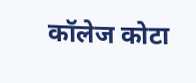कॉलेज कोटा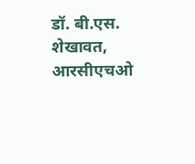डॉ. बी.एस. शेखावत, आरसीएचओ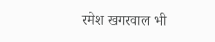रमेश खगरवाल भी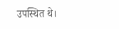उपस्थित थे।